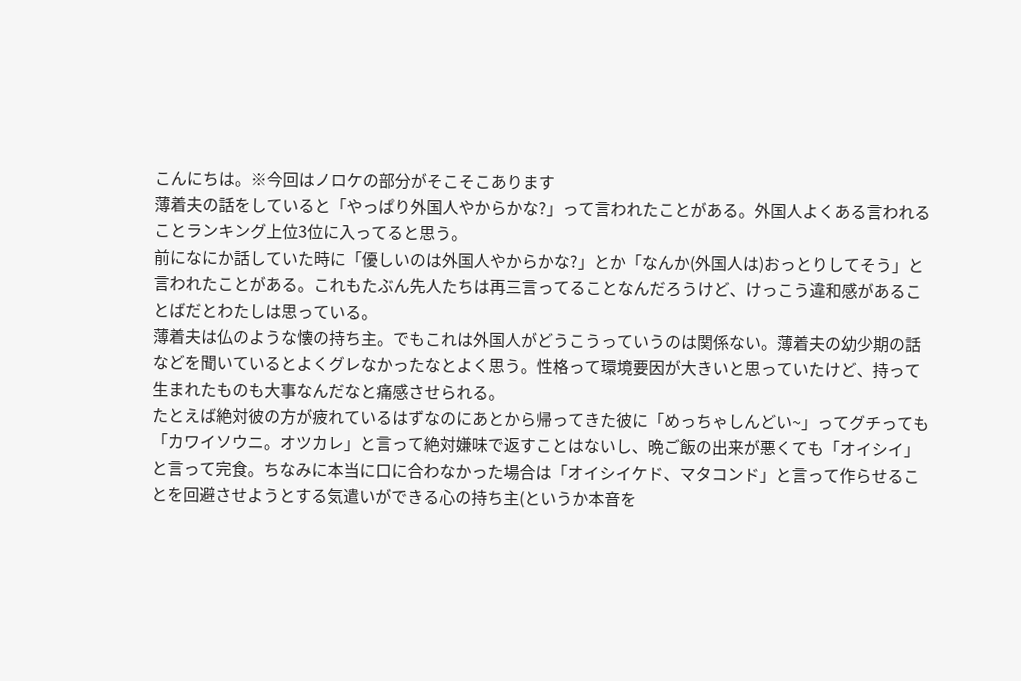こんにちは。※今回はノロケの部分がそこそこあります
薄着夫の話をしていると「やっぱり外国人やからかな?」って言われたことがある。外国人よくある言われることランキング上位3位に入ってると思う。
前になにか話していた時に「優しいのは外国人やからかな?」とか「なんか(外国人は)おっとりしてそう」と言われたことがある。これもたぶん先人たちは再三言ってることなんだろうけど、けっこう違和感があることばだとわたしは思っている。
薄着夫は仏のような懐の持ち主。でもこれは外国人がどうこうっていうのは関係ない。薄着夫の幼少期の話などを聞いているとよくグレなかったなとよく思う。性格って環境要因が大きいと思っていたけど、持って生まれたものも大事なんだなと痛感させられる。
たとえば絶対彼の方が疲れているはずなのにあとから帰ってきた彼に「めっちゃしんどい~」ってグチっても「カワイソウニ。オツカレ」と言って絶対嫌味で返すことはないし、晩ご飯の出来が悪くても「オイシイ」と言って完食。ちなみに本当に口に合わなかった場合は「オイシイケド、マタコンド」と言って作らせることを回避させようとする気遣いができる心の持ち主(というか本音を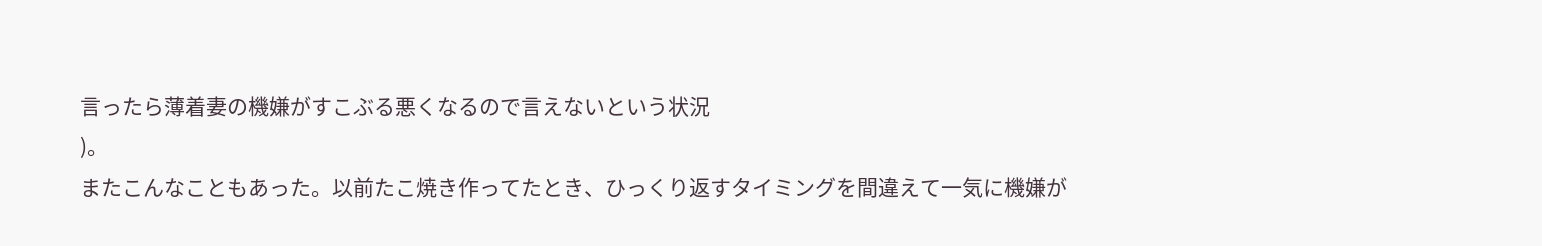言ったら薄着妻の機嫌がすこぶる悪くなるので言えないという状況
)。
またこんなこともあった。以前たこ焼き作ってたとき、ひっくり返すタイミングを間違えて一気に機嫌が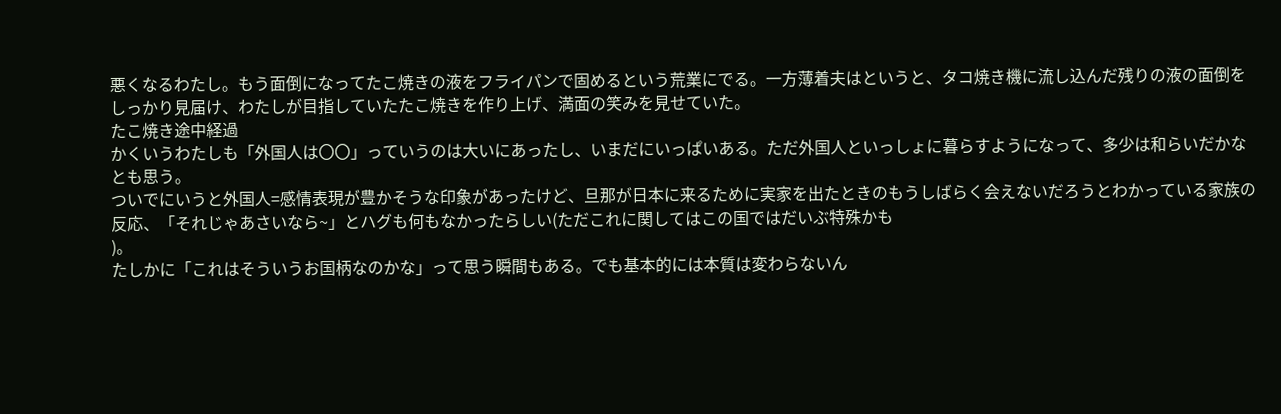悪くなるわたし。もう面倒になってたこ焼きの液をフライパンで固めるという荒業にでる。一方薄着夫はというと、タコ焼き機に流し込んだ残りの液の面倒をしっかり見届け、わたしが目指していたたこ焼きを作り上げ、満面の笑みを見せていた。
たこ焼き途中経過
かくいうわたしも「外国人は〇〇」っていうのは大いにあったし、いまだにいっぱいある。ただ外国人といっしょに暮らすようになって、多少は和らいだかなとも思う。
ついでにいうと外国人=感情表現が豊かそうな印象があったけど、旦那が日本に来るために実家を出たときのもうしばらく会えないだろうとわかっている家族の反応、「それじゃあさいなら~」とハグも何もなかったらしい(ただこれに関してはこの国ではだいぶ特殊かも
)。
たしかに「これはそういうお国柄なのかな」って思う瞬間もある。でも基本的には本質は変わらないん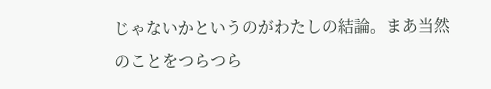じゃないかというのがわたしの結論。まあ当然のことをつらつら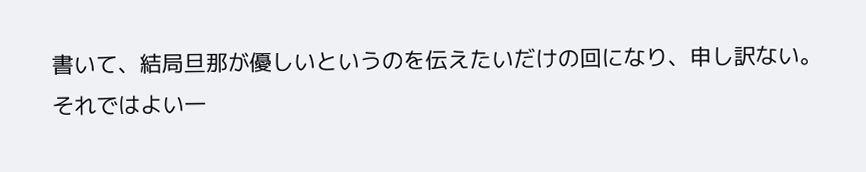書いて、結局旦那が優しいというのを伝えたいだけの回になり、申し訳ない。
それではよい一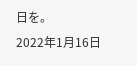日を。
2022年1月16日